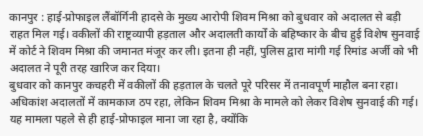कानपुर : हाई-प्रोफाइल लैंबॉर्गिनी हादसे के मुख्य आरोपी शिवम मिश्रा को बुधवार को अदालत से बड़ी राहत मिल गई। वकीलों की राष्ट्रव्यापी हड़ताल और अदालती कार्यों के बहिष्कार के बीच हुई विशेष सुनवाई में कोर्ट ने शिवम मिश्रा की जमानत मंजूर कर ली। इतना ही नहीं, पुलिस द्वारा मांगी गई रिमांड अर्जी को भी अदालत ने पूरी तरह खारिज कर दिया।
बुधवार को कानपुर कचहरी में वकीलों की हड़ताल के चलते पूरे परिसर में तनावपूर्ण माहौल बना रहा। अधिकांश अदालतों में कामकाज ठप रहा, लेकिन शिवम मिश्रा के मामले को लेकर विशेष सुनवाई की गई। यह मामला पहले से ही हाई-प्रोफाइल माना जा रहा है, क्योंकि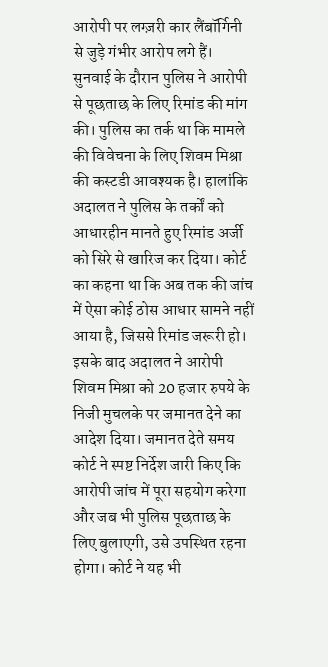आरोपी पर लग्ज़री कार लैंबॉर्गिनी से जुड़े गंभीर आरोप लगे हैं।
सुनवाई के दौरान पुलिस ने आरोपी से पूछताछ के लिए रिमांड की मांग की। पुलिस का तर्क था कि मामले की विवेचना के लिए शिवम मिश्रा की कस्टडी आवश्यक है। हालांकि अदालत ने पुलिस के तर्कों को आधारहीन मानते हुए रिमांड अर्जी को सिरे से खारिज कर दिया। कोर्ट का कहना था कि अब तक की जांच में ऐसा कोई ठोस आधार सामने नहीं आया है, जिससे रिमांड जरूरी हो।
इसके बाद अदालत ने आरोपी शिवम मिश्रा को 20 हजार रुपये के निजी मुचलके पर जमानत देने का आदेश दिया। जमानत देते समय कोर्ट ने स्पष्ट निर्देश जारी किए कि आरोपी जांच में पूरा सहयोग करेगा और जब भी पुलिस पूछताछ के लिए बुलाएगी, उसे उपस्थित रहना होगा। कोर्ट ने यह भी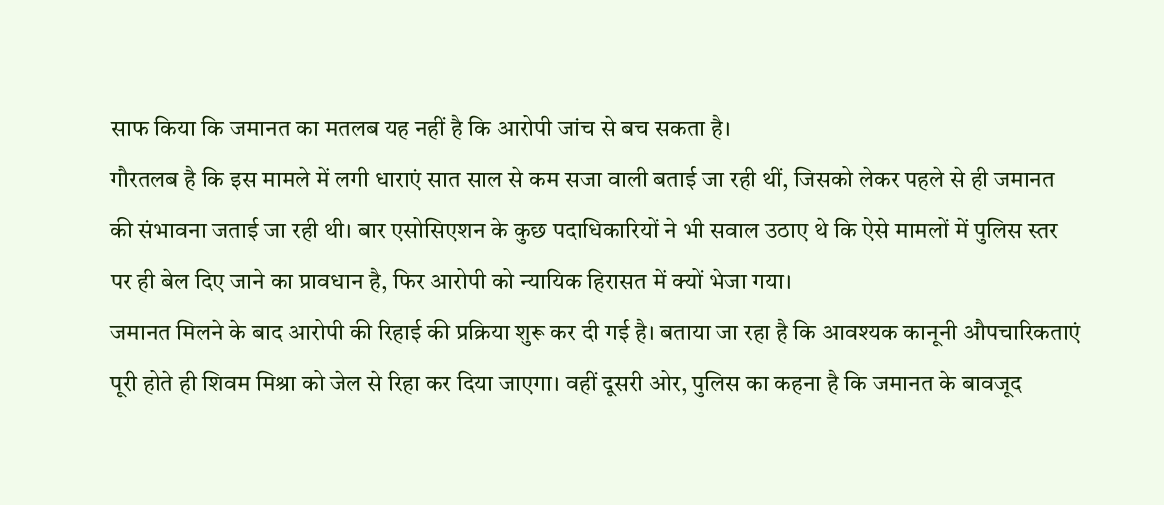साफ किया कि जमानत का मतलब यह नहीं है कि आरोपी जांच से बच सकता है।
गौरतलब है कि इस मामले में लगी धाराएं सात साल से कम सजा वाली बताई जा रही थीं, जिसको लेकर पहले से ही जमानत की संभावना जताई जा रही थी। बार एसोसिएशन के कुछ पदाधिकारियों ने भी सवाल उठाए थे कि ऐसे मामलों में पुलिस स्तर पर ही बेल दिए जाने का प्रावधान है, फिर आरोपी को न्यायिक हिरासत में क्यों भेजा गया।
जमानत मिलने के बाद आरोपी की रिहाई की प्रक्रिया शुरू कर दी गई है। बताया जा रहा है कि आवश्यक कानूनी औपचारिकताएं पूरी होते ही शिवम मिश्रा को जेल से रिहा कर दिया जाएगा। वहीं दूसरी ओर, पुलिस का कहना है कि जमानत के बावजूद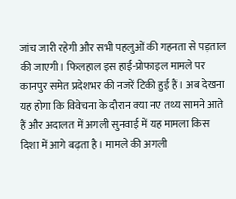जांच जारी रहेगी और सभी पहलुओं की गहनता से पड़ताल की जाएगी। फिलहाल इस हाई-प्रोफाइल मामले पर कानपुर समेत प्रदेशभर की नजरें टिकी हुई हैं। अब देखना यह होगा कि विवेचना के दौरान क्या नए तथ्य सामने आते हैं और अदालत में अगली सुनवाई में यह मामला किस दिशा में आगे बढ़ता है। मामले की अगली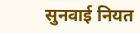सुनवाई नियत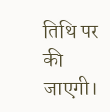तिथि पर की जाएगी।